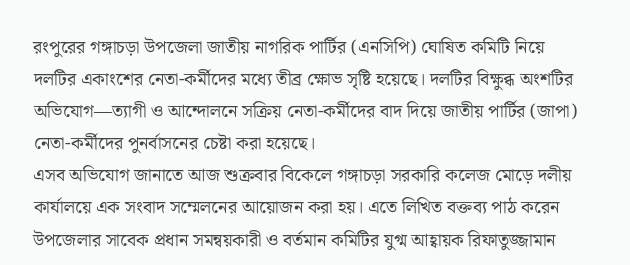রংপুরের গঙ্গাচড়া উপজেলা জাতীয় নাগরিক পার্টির (এনসিপি) ঘোষিত কমিটি নিয়ে দলটির একাংশের নেতা-কর্মীদের মধ্যে তীব্র ক্ষোভ সৃষ্টি হয়েছে। দলটির বিক্ষুব্ধ অংশটির অভিযোগ—ত্যাগী ও আন্দোলনে সক্রিয় নেতা-কর্মীদের বাদ দিয়ে জাতীয় পার্টির (জাপা) নেতা-কর্মীদের পুনর্বাসনের চেষ্টা করা হয়েছে।
এসব অভিযোগ জানাতে আজ শুক্রবার বিকেলে গঙ্গাচড়া সরকারি কলেজ মোড়ে দলীয় কার্যালয়ে এক সংবাদ সম্মেলনের আয়োজন করা হয়। এতে লিখিত বক্তব্য পাঠ করেন উপজেলার সাবেক প্রধান সমন্বয়কারী ও বর্তমান কমিটির যুগ্ম আহ্বায়ক রিফাতুজ্জামান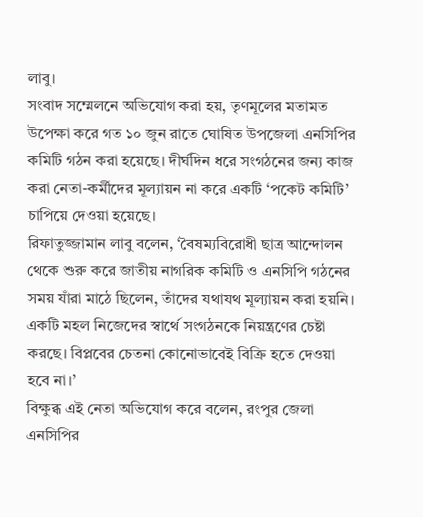লাবু।
সংবাদ সম্মেলনে অভিযোগ করা হয়, তৃণমূলের মতামত উপেক্ষা করে গত ১০ জুন রাতে ঘোষিত উপজেলা এনসিপির কমিটি গঠন করা হয়েছে। দীর্ঘদিন ধরে সংগঠনের জন্য কাজ করা নেতা-কর্মীদের মূল্যায়ন না করে একটি ‘পকেট কমিটি’ চাপিয়ে দেওয়া হয়েছে।
রিফাতুজ্জামান লাবু বলেন, ‘বৈষম্যবিরোধী ছাত্র আন্দোলন থেকে শুরু করে জাতীয় নাগরিক কমিটি ও এনসিপি গঠনের সময় যাঁরা মাঠে ছিলেন, তাঁদের যথাযথ মূল্যায়ন করা হয়নি। একটি মহল নিজেদের স্বার্থে সংগঠনকে নিয়ন্ত্রণের চেষ্টা করছে। বিপ্লবের চেতনা কোনোভাবেই বিক্রি হতে দেওয়া হবে না।’
বিক্ষুব্ধ এই নেতা অভিযোগ করে বলেন, রংপুর জেলা এনসিপির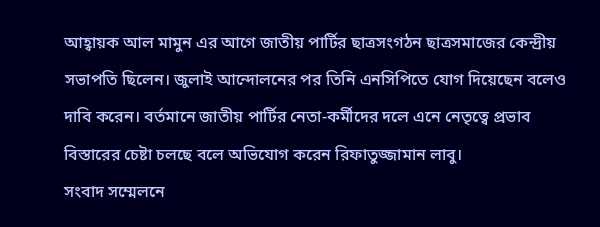আহ্বায়ক আল মামুন এর আগে জাতীয় পার্টির ছাত্রসংগঠন ছাত্রসমাজের কেন্দ্রীয় সভাপতি ছিলেন। জুলাই আন্দোলনের পর তিনি এনসিপিতে যোগ দিয়েছেন বলেও দাবি করেন। বর্তমানে জাতীয় পার্টির নেতা-কর্মীদের দলে এনে নেতৃত্বে প্রভাব বিস্তারের চেষ্টা চলছে বলে অভিযোগ করেন রিফাতুজ্জামান লাবু।
সংবাদ সম্মেলনে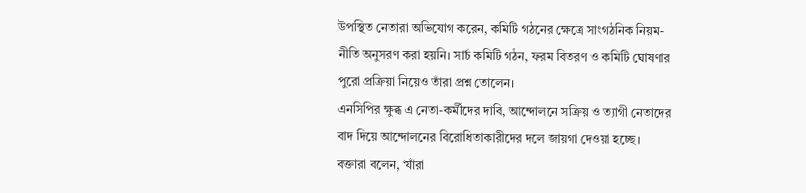উপস্থিত নেতারা অভিযোগ করেন, কমিটি গঠনের ক্ষেত্রে সাংগঠনিক নিয়ম-নীতি অনুসরণ করা হয়নি। সার্চ কমিটি গঠন, ফরম বিতরণ ও কমিটি ঘোষণার পুরো প্রক্রিয়া নিয়েও তাঁরা প্রশ্ন তোলেন।
এনসিপির ক্ষুব্ধ এ নেতা-কর্মীদের দাবি, আন্দোলনে সক্রিয় ও ত্যাগী নেতাদের বাদ দিয়ে আন্দোলনের বিরোধিতাকারীদের দলে জায়গা দেওয়া হচ্ছে।
বক্তারা বলেন, ‘যাঁরা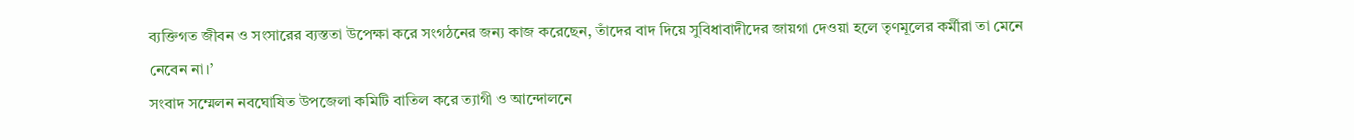ব্যক্তিগত জীবন ও সংসারের ব্যস্ততা উপেক্ষা করে সংগঠনের জন্য কাজ করেছেন, তাঁদের বাদ দিয়ে সুবিধাবাদীদের জায়গা দেওয়া হলে তৃণমূলের কর্মীরা তা মেনে নেবেন না।’
সংবাদ সম্মেলন নবঘোষিত উপজেলা কমিটি বাতিল করে ত্যাগী ও আন্দোলনে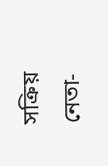সক্রিয় নেতা-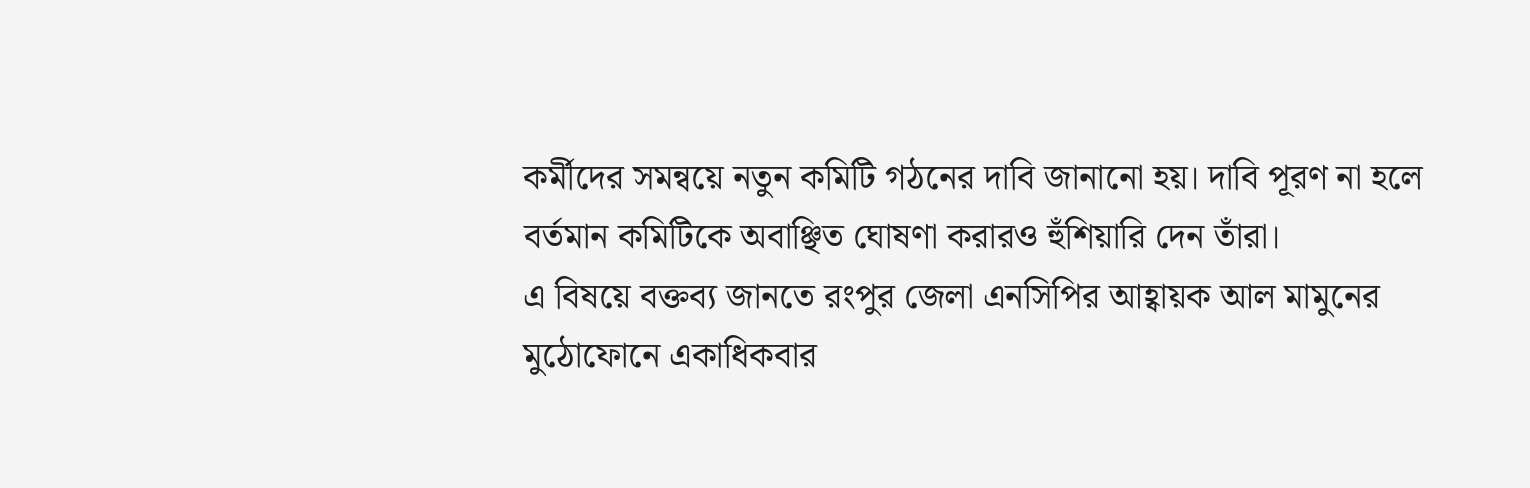কর্মীদের সমন্বয়ে নতুন কমিটি গঠনের দাবি জানানো হয়। দাবি পূরণ না হলে বর্তমান কমিটিকে অবাঞ্ছিত ঘোষণা করারও হুঁশিয়ারি দেন তাঁরা।
এ বিষয়ে বক্তব্য জানতে রংপুর জেলা এনসিপির আহ্বায়ক আল মামুনের মুঠোফোনে একাধিকবার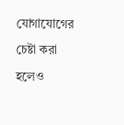যোগাযোগের চেষ্টা করা হলেও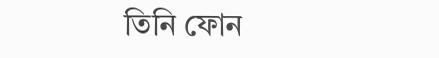তিনি ফোন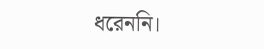ধরেননি।